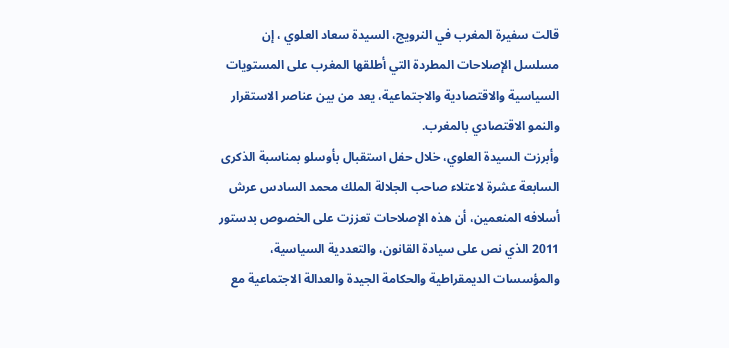قالت سفيرة المغرب في النرويج، السيدة سعاد العلوي ، إن مسلسل الإصلاحات المطردة التي أطلقها المغرب على المستويات السياسية والاقتصادية والاجتماعية، يعد من بين عناصر الاستقرار والنمو الاقتصادي بالمغرب.
وأبرزت السيدة العلوي، خلال حفل استقبال بأوسلو بمناسبة الذكرى السابعة عشرة لاعتلاء صاحب الجلالة الملك محمد السادس عرش أسلافه المنعمين، أن هذه الإصلاحات تعززت على الخصوص بدستور 2011 الذي نص على سيادة القانون، والتعددية السياسية، والمؤسسات الديمقراطية والحكامة الجيدة والعدالة الاجتماعية مع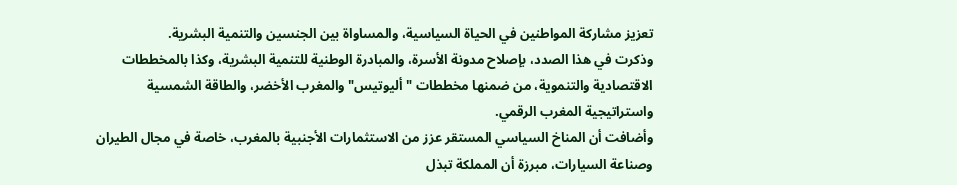تعزيز مشاركة المواطنين في الحياة السياسية، والمساواة بين الجنسين والتنمية البشرية.
وذكرت في هذا الصدد، بإصلاح مدونة الأسرة، والمبادرة الوطنية للتنمية البشرية، وكذا بالمخططات الاقتصادية والتنموية، من ضمنها مخططات "أليوتيس" والمغرب الأخضر، والطاقة الشمسية واستراتيجية المغرب الرقمي.
وأضافت أن المناخ السياسي المستقر عزز من الاستثمارات الأجنبية بالمغرب، خاصة في مجال الطيران وصناعة السيارات، مبرزة أن المملكة تبذل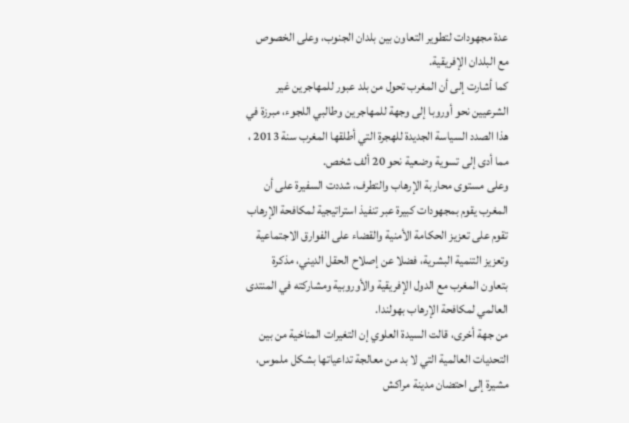عدة مجهودات لتطوير التعاون بين بلدان الجنوب، وعلى الخصوص مع البلدان الإفريقية.
كما أشارت إلى أن المغرب تحول من بلد عبور للمهاجرين غير الشرعيين نحو أوروبا إلى وجهة للمهاجرين وطالبي اللجوء، مبرزة في هذا الصدد السياسة الجديدة للهجرة التي أطلقها المغرب سنة 2013 ، مما أدى إلى تسوية وضعية نحو 20 ألف شخص.
وعلى مستوى محاربة الإرهاب والتطرف، شددت السفيرة على أن المغرب يقوم بمجهودات كبيرة عبر تنفيذ استراتيجية لمكافحة الإرهاب تقوم على تعزيز الحكامة الأمنية والقضاء على الفوارق الاجتماعية وتعزيز التنمية البشرية، فضلا عن إصلاح الحقل الديني، مذكرة بتعاون المغرب مع الدول الإفريقية والأوروبية ومشاركته في المنتدى العالمي لمكافحة الإرهاب بهولندا.
من جهة أخرى، قالت السيدة العلوي إن التغيرات المناخية من بين التحديات العالمية التي لا بد من معالجة تداعياتها بشكل ملموس، مشيرة إلى احتضان مدينة مراكش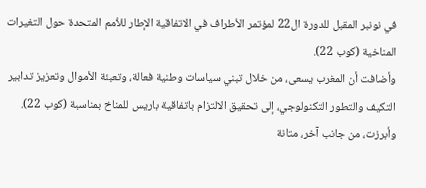في نونبر المقبل للدورة ال22 لمؤتمر الأطراف في الاتفاقية الإطار للأمم المتحدة حول التغيرات المناخية (كوب 22).
وأضافت أن المغرب يسعى، من خلال تبني سياسات وطنية فعالة، وتعبئة الأموال وتعزيز تدابير التكيف والتطور التكنولوجي، إلى تحقيق الالتزام باتفاقية باريس للمناخ بمناسبة (كوب 22).
وأبرزت، من جانب آخر، متانة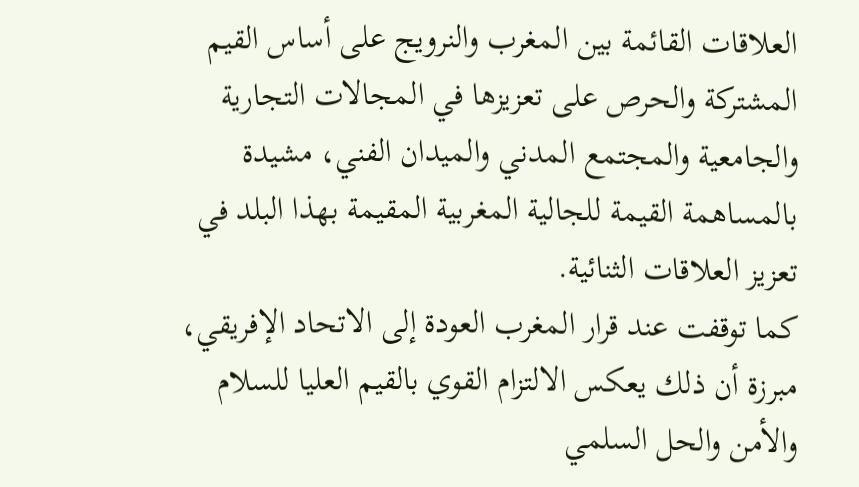العلاقات القائمة بين المغرب والنرويج على أساس القيم المشتركة والحرص على تعزيزها في المجالات التجارية والجامعية والمجتمع المدني والميدان الفني، مشيدة بالمساهمة القيمة للجالية المغربية المقيمة بهذا البلد في تعزيز العلاقات الثنائية.
كما توقفت عند قرار المغرب العودة إلى الاتحاد الإفريقي، مبرزة أن ذلك يعكس الالتزام القوي بالقيم العليا للسلام والأمن والحل السلمي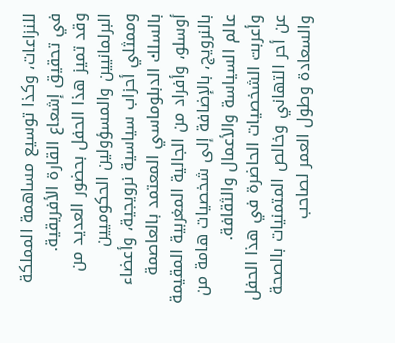للنزاعات، وكذا توسيع مساهمة المملكة في تحقيق إشعاع القارة الأفريقية.
وقد تميز هذا الحفل بحضور العديد من البرلمانيين والمسؤولين الحكوميين وممثلي أحزاب سياسية نرويجية، وأعضاء بالسلك الدبلوماسي المعتمد بالعاصمة أوسلو، وأفراد من الجالية المغربية المقيمة بالنرويج، بالإضافة إلى شخصيات هامة من عالم السياسة والأعمال والثقافة.
وأعربت الشخصيات الحاضرة في هذا الحفل عن أحر التهاني وخالص المتمنيات بالصحة والسعادة وطول العمر لصاحب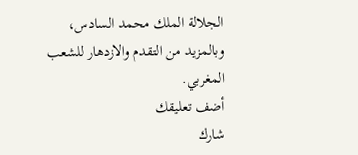الجلالة الملك محمد السادس، وبالمزيد من التقدم والازدهار للشعب المغربي.
أضف تعليقك
شارك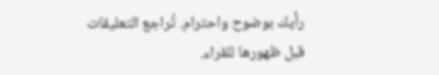رأيك بوضوح واحترام. تُراجع التعليقات قبل ظهورها للقراء.